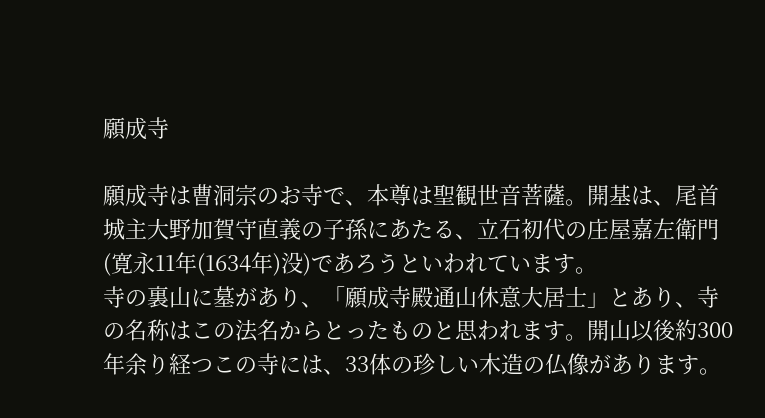願成寺

願成寺は曹洞宗のお寺で、本尊は聖観世音菩薩。開基は、尾首城主大野加賀守直義の子孫にあたる、立石初代の庄屋嘉左衛門(寛永11年(1634年)没)であろうといわれています。
寺の裏山に墓があり、「願成寺殿通山休意大居士」とあり、寺の名称はこの法名からとったものと思われます。開山以後約300年余り経つこの寺には、33体の珍しい木造の仏像があります。